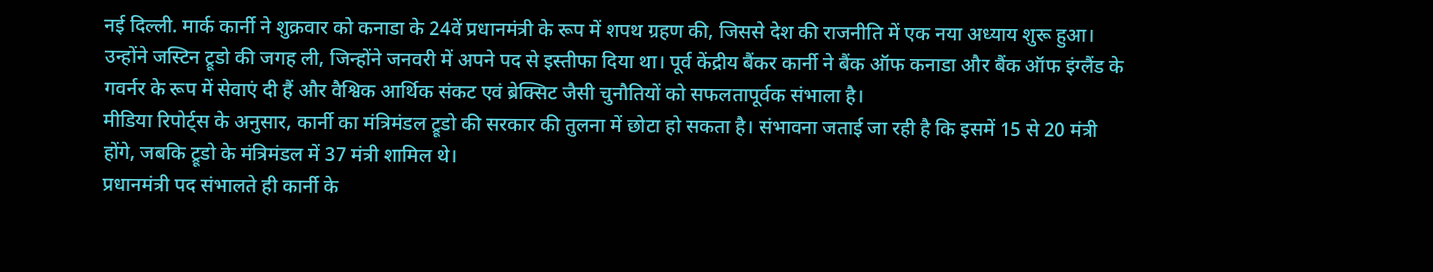नई दिल्ली. मार्क कार्नी ने शुक्रवार को कनाडा के 24वें प्रधानमंत्री के रूप में शपथ ग्रहण की, जिससे देश की राजनीति में एक नया अध्याय शुरू हुआ। उन्होंने जस्टिन ट्रूडो की जगह ली, जिन्होंने जनवरी में अपने पद से इस्तीफा दिया था। पूर्व केंद्रीय बैंकर कार्नी ने बैंक ऑफ कनाडा और बैंक ऑफ इंग्लैंड के गवर्नर के रूप में सेवाएं दी हैं और वैश्विक आर्थिक संकट एवं ब्रेक्सिट जैसी चुनौतियों को सफलतापूर्वक संभाला है।
मीडिया रिपोर्ट्स के अनुसार, कार्नी का मंत्रिमंडल ट्रूडो की सरकार की तुलना में छोटा हो सकता है। संभावना जताई जा रही है कि इसमें 15 से 20 मंत्री होंगे, जबकि ट्रूडो के मंत्रिमंडल में 37 मंत्री शामिल थे।
प्रधानमंत्री पद संभालते ही कार्नी के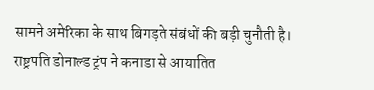सामने अमेरिका के साथ बिगड़ते संबंधों की बड़ी चुनौती है। राष्ट्रपति डोनाल्ड ट्रंप ने कनाडा से आयातित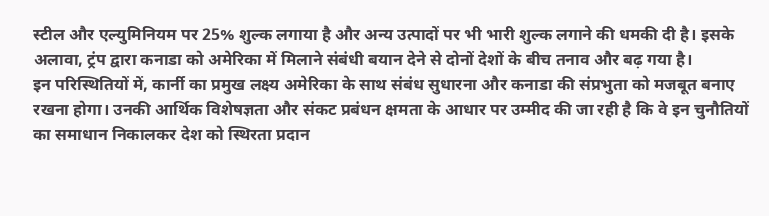स्टील और एल्युमिनियम पर 25% शुल्क लगाया है और अन्य उत्पादों पर भी भारी शुल्क लगाने की धमकी दी है। इसके अलावा, ट्रंप द्वारा कनाडा को अमेरिका में मिलाने संबंधी बयान देने से दोनों देशों के बीच तनाव और बढ़ गया है।
इन परिस्थितियों में, कार्नी का प्रमुख लक्ष्य अमेरिका के साथ संबंध सुधारना और कनाडा की संप्रभुता को मजबूत बनाए रखना होगा। उनकी आर्थिक विशेषज्ञता और संकट प्रबंधन क्षमता के आधार पर उम्मीद की जा रही है कि वे इन चुनौतियों का समाधान निकालकर देश को स्थिरता प्रदान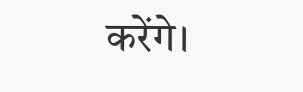करेंगे।